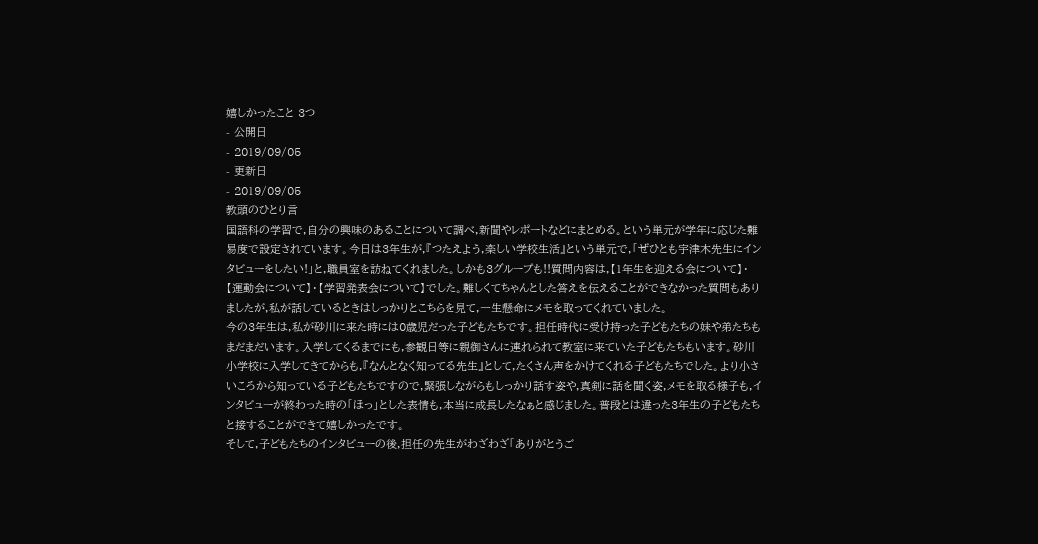嬉しかったこと 3つ
- 公開日
- 2019/09/05
- 更新日
- 2019/09/05
教頭のひとり言
国語科の学習で,自分の興味のあることについて調べ,新聞やレポートなどにまとめる。という単元が学年に応じた難易度で設定されています。今日は3年生が,『つたえよう,楽しい学校生活』という単元で,「ぜひとも宇津木先生にインタビューをしたい!」と,職員室を訪ねてくれました。しかも3グループも!!質問内容は,【1年生を迎える会について】・【運動会について】・【学習発表会について】でした。難しくてちゃんとした答えを伝えることができなかった質問もありましたが,私が話しているときはしっかりとこちらを見て,一生懸命にメモを取ってくれていました。
今の3年生は,私が砂川に来た時には0歳児だった子どもたちです。担任時代に受け持った子どもたちの妹や弟たちもまだまだいます。入学してくるまでにも,参観日等に親御さんに連れられて教室に来ていた子どもたちもいます。砂川小学校に入学してきてからも,『なんとなく知ってる先生』として,たくさん声をかけてくれる子どもたちでした。より小さいころから知っている子どもたちですので,緊張しながらもしっかり話す姿や,真剣に話を聞く姿,メモを取る様子も,インタビューが終わった時の「ほっ」とした表情も,本当に成長したなぁと感じました。普段とは違った3年生の子どもたちと接することができて嬉しかったです。
そして,子どもたちのインタビューの後,担任の先生がわざわざ「ありがとうご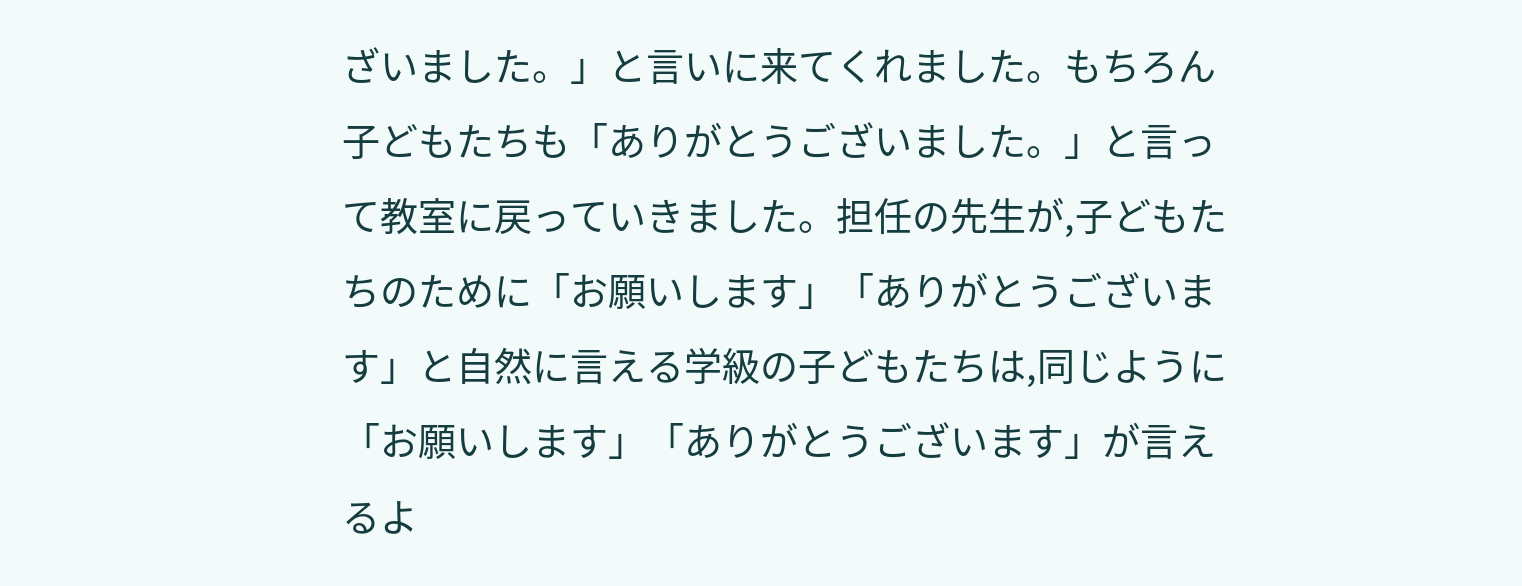ざいました。」と言いに来てくれました。もちろん子どもたちも「ありがとうございました。」と言って教室に戻っていきました。担任の先生が,子どもたちのために「お願いします」「ありがとうございます」と自然に言える学級の子どもたちは,同じように「お願いします」「ありがとうございます」が言えるよ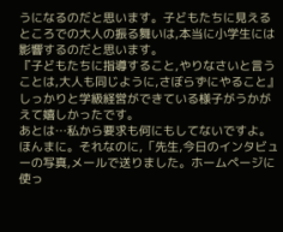うになるのだと思います。子どもたちに見えるところでの大人の振る舞いは,本当に小学生には影響するのだと思います。
『子どもたちに指導すること,やりなさいと言うことは,大人も同じように,さぼらずにやること』
しっかりと学級経営ができている様子がうかがえて嬉しかったです。
あとは…私から要求も何にもしてないですよ。ほんまに。それなのに,「先生,今日のインタビューの写真,メールで送りました。ホームページに使っ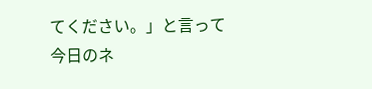てください。」と言って今日のネ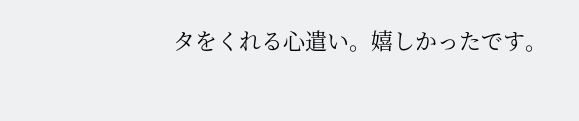タをくれる心遣い。嬉しかったです。